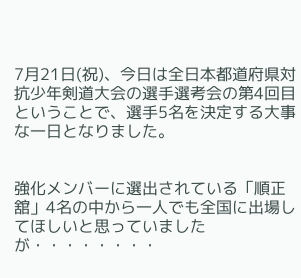7月21日(祝)、今日は全日本都道府県対抗少年剣道大会の選手選考会の第4回目ということで、選手5名を決定する大事な一日となりました。


強化メンバーに選出されている「順正舘」4名の中から一人でも全国に出場してほしいと思っていましたが・・・・・・・・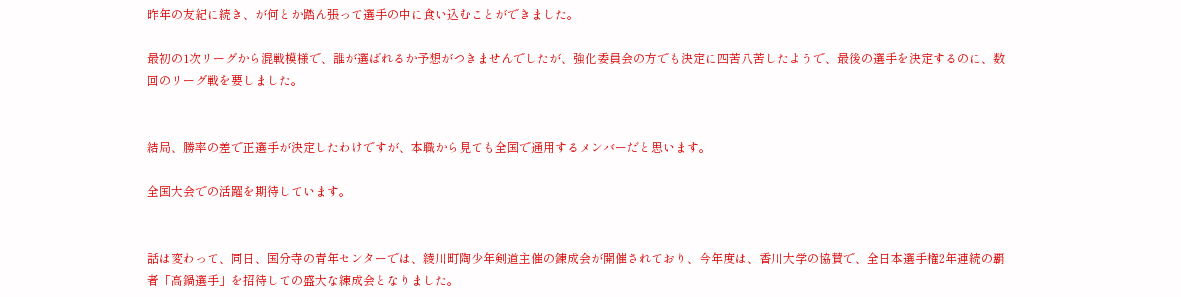昨年の友紀に続き、が何とか踏ん張って選手の中に食い込むことができました。

最初の1次リーグから混戦模様で、誰が選ばれるか予想がつきませんでしたが、強化委員会の方でも決定に四苦八苦したようで、最後の選手を決定するのに、数回のリーグ戦を要しました。


結局、勝率の差で正選手が決定したわけですが、本職から見ても全国で通用するメンバーだと思います。

全国大会での活躍を期待しています。


話は変わって、同日、国分寺の青年センターでは、綾川町陶少年剣道主催の錬成会が開催されており、今年度は、香川大学の協賛で、全日本選手権2年連続の覇者「高鍋選手」を招待しての盛大な練成会となりました。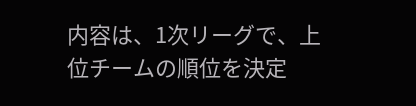内容は、1次リーグで、上位チームの順位を決定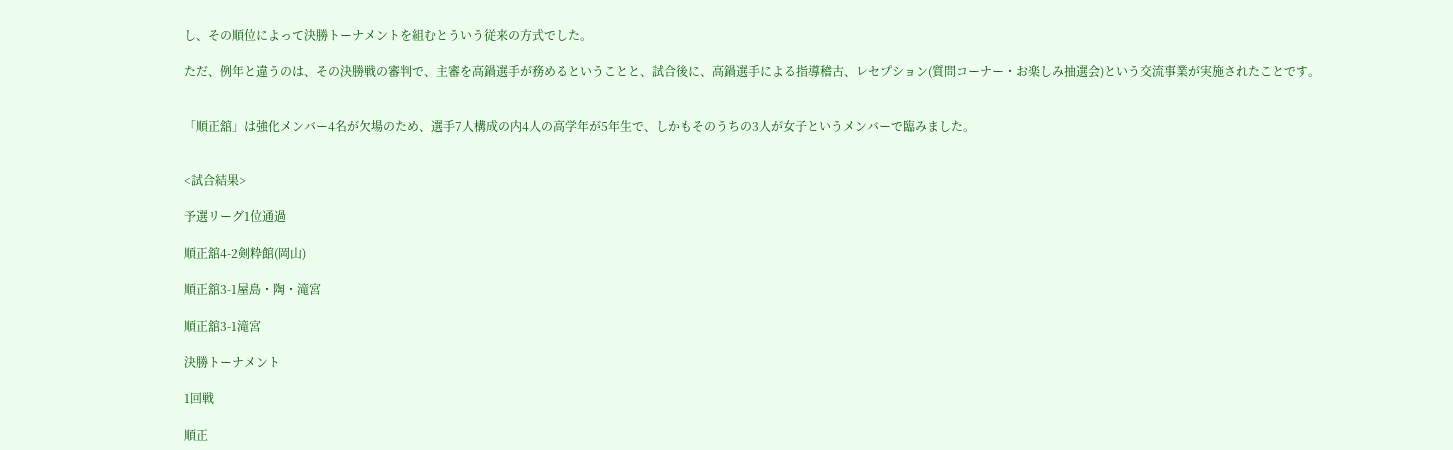し、その順位によって決勝トーナメントを組むとういう従来の方式でした。

ただ、例年と違うのは、その決勝戦の審判で、主審を高鍋選手が務めるということと、試合後に、高鍋選手による指導稽古、レセプション(質問コーナー・お楽しみ抽選会)という交流事業が実施されたことです。


「順正舘」は強化メンバー4名が欠場のため、選手7人構成の内4人の高学年が5年生で、しかもそのうちの3人が女子というメンバーで臨みました。


<試合結果>

予選リーグ1位通過

順正舘4-2剣粋館(岡山)

順正舘3-1屋島・陶・滝宮

順正舘3-1滝宮

決勝トーナメント

1回戦

順正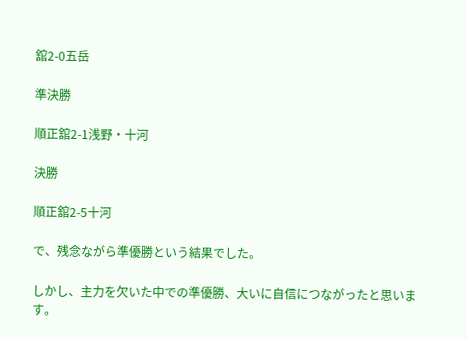舘2-0五岳

準決勝

順正舘2-1浅野・十河

決勝

順正舘2-5十河

で、残念ながら準優勝という結果でした。

しかし、主力を欠いた中での準優勝、大いに自信につながったと思います。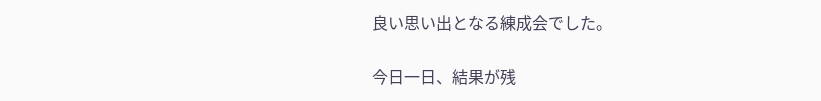良い思い出となる練成会でした。

今日一日、結果が残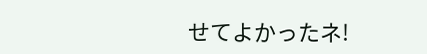せてよかったネ!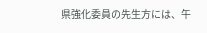県強化委員の先生方には、午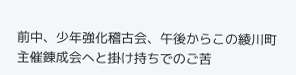前中、少年強化稽古会、午後からこの綾川町主催錬成会へと掛け持ちでのご苦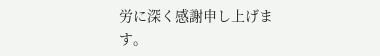労に深く感謝申し上げます。